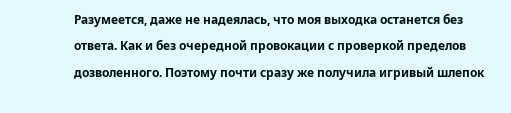Разумеется, даже не надеялась, что моя выходка останется без ответа. Как и без очередной провокации с проверкой пределов дозволенного. Поэтому почти сразу же получила игривый шлепок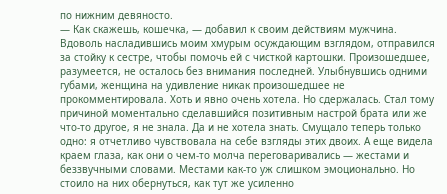по нижним девяносто.
— Как скажешь, кошечка, — добавил к своим действиям мужчина.
Вдоволь насладившись моим хмурым осуждающим взглядом, отправился за стойку к сестре, чтобы помочь ей с чисткой картошки. Произошедшее, разумеется, не осталось без внимания последней. Улыбнувшись одними губами, женщина на удивление никак произошедшее не прокомментировала. Хоть и явно очень хотела. Но сдержалась. Стал тому причиной моментально сделавшийся позитивным настрой брата или же что-то другое, я не знала. Да и не хотела знать. Смущало теперь только одно: я отчетливо чувствовала на себе взгляды этих двоих. А еще видела краем глаза, как они о чем-то молча переговаривались — жестами и беззвучными словами. Местами как-то уж слишком эмоционально. Но стоило на них обернуться, как тут же усиленно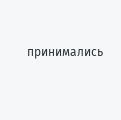принимались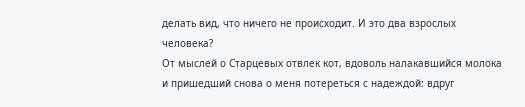делать вид, что ничего не происходит. И это два взрослых человека?
От мыслей о Старцевых отвлек кот, вдоволь налакавшийся молока и пришедший снова о меня потереться с надеждой: вдруг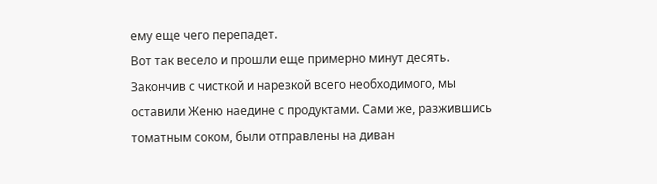ему еще чего перепадет.
Вот так весело и прошли еще примерно минут десять. Закончив с чисткой и нарезкой всего необходимого, мы оставили Женю наедине с продуктами. Сами же, разжившись томатным соком, были отправлены на диван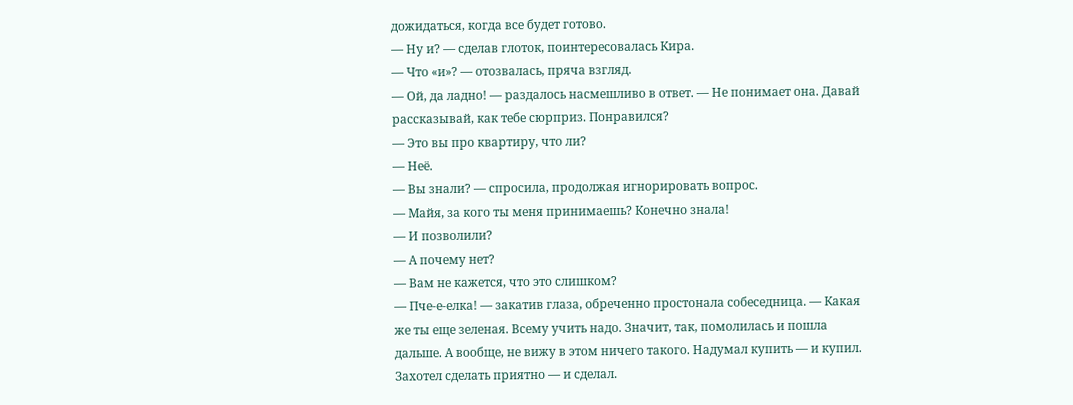дожидаться, когда все будет готово.
— Ну и? — сделав глоток, поинтересовалась Кира.
— Что «и»? — отозвалась, пряча взгляд.
— Ой, да ладно! — раздалось насмешливо в ответ. — Не понимает она. Давай рассказывай, как тебе сюрприз. Понравился?
— Это вы про квартиру, что ли?
— Неё.
— Вы знали? — спросила, продолжая игнорировать вопрос.
— Майя, за кого ты меня принимаешь? Конечно знала!
— И позволили?
— А почему нет?
— Вам не кажется, что это слишком?
— Пче-е-елка! — закатив глаза, обреченно простонала собеседница. — Какая же ты еще зеленая. Всему учить надо. Значит, так, помолилась и пошла дальше. А вообще, не вижу в этом ничего такого. Надумал купить — и купил. Захотел сделать приятно — и сделал.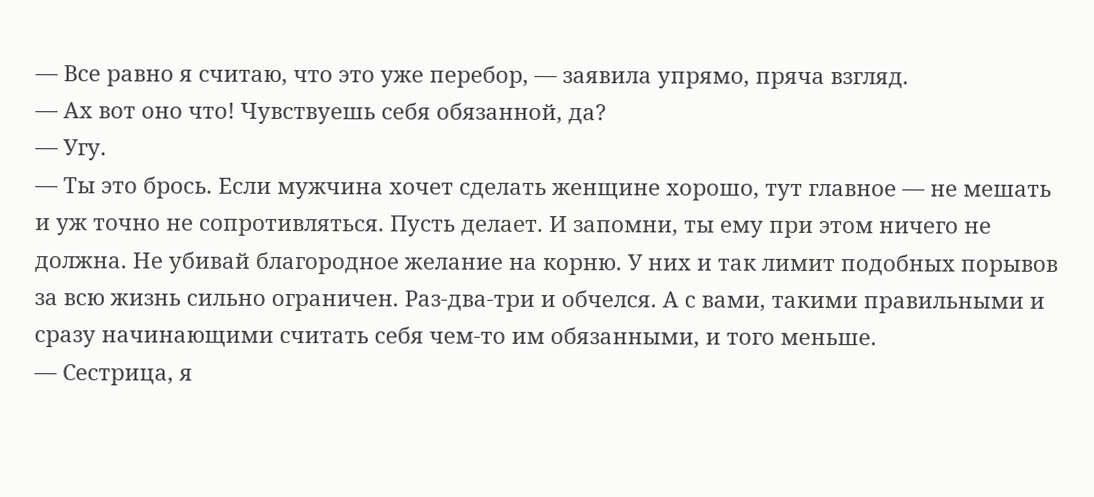— Все равно я считаю, что это уже перебор, — заявила упрямо, пряча взгляд.
— Ах вот оно что! Чувствуешь себя обязанной, да?
— Угу.
— Ты это брось. Если мужчина хочет сделать женщине хорошо, тут главное — не мешать и уж точно не сопротивляться. Пусть делает. И запомни, ты ему при этом ничего не должна. Не убивай благородное желание на корню. У них и так лимит подобных порывов за всю жизнь сильно ограничен. Раз-два-три и обчелся. А с вами, такими правильными и сразу начинающими считать себя чем-то им обязанными, и того меньше.
— Сестрица, я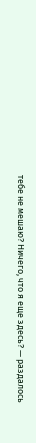тебе не мешаю? Ничего, что я еще здесь? — раздалось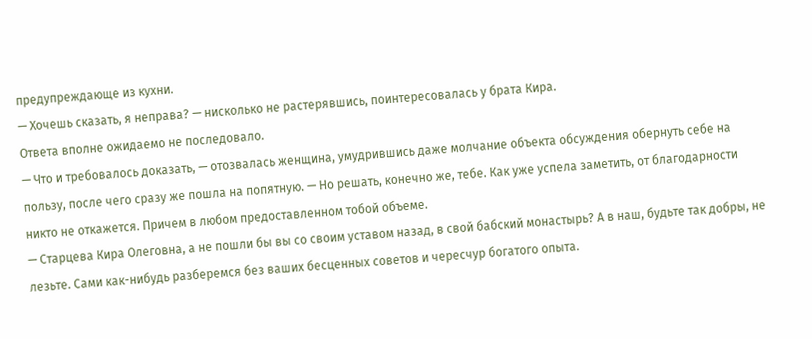предупреждающе из кухни.
— Хочешь сказать, я неправа? — нисколько не растерявшись, поинтересовалась у брата Кира.
Ответа вполне ожидаемо не последовало.
— Что и требовалось доказать, — отозвалась женщина, умудрившись даже молчание объекта обсуждения обернуть себе на пользу, после чего сразу же пошла на попятную. — Но решать, конечно же, тебе. Как уже успела заметить, от благодарности никто не откажется. Причем в любом предоставленном тобой объеме.
— Старцева Кира Олеговна, а не пошли бы вы со своим уставом назад, в свой бабский монастырь? А в наш, будьте так добры, не лезьте. Сами как-нибудь разберемся без ваших бесценных советов и чересчур богатого опыта.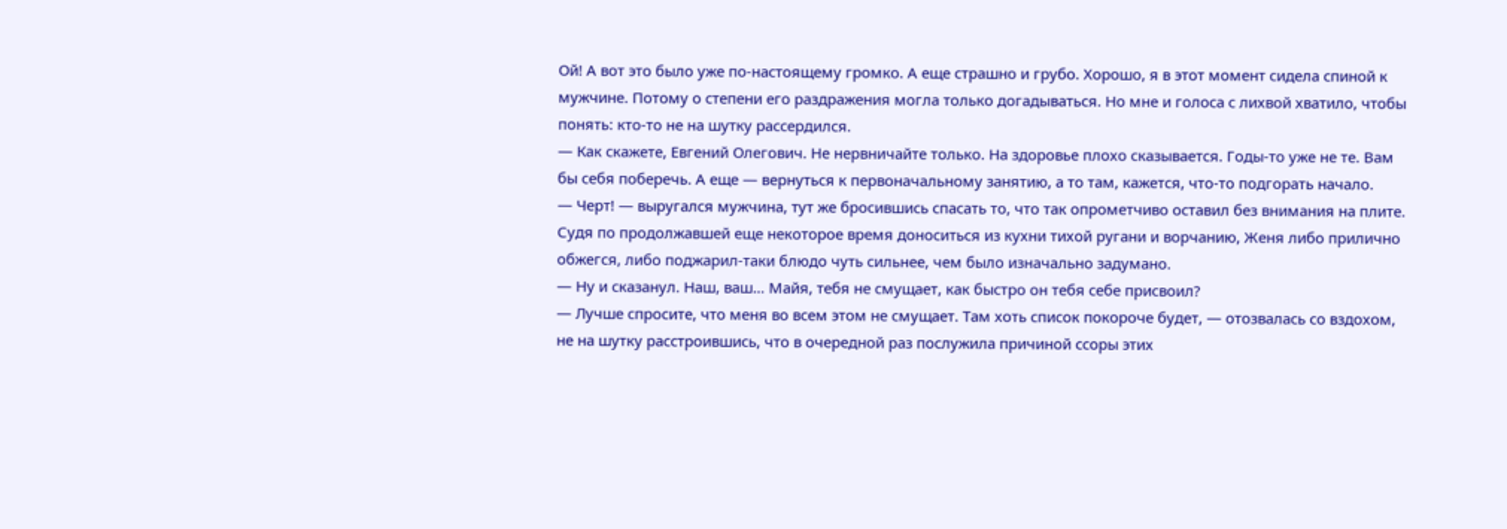Ой! А вот это было уже по-настоящему громко. А еще страшно и грубо. Хорошо, я в этот момент сидела спиной к мужчине. Потому о степени его раздражения могла только догадываться. Но мне и голоса с лихвой хватило, чтобы понять: кто-то не на шутку рассердился.
— Как скажете, Евгений Олегович. Не нервничайте только. На здоровье плохо сказывается. Годы-то уже не те. Вам бы себя поберечь. А еще — вернуться к первоначальному занятию, а то там, кажется, что-то подгорать начало.
— Черт! — выругался мужчина, тут же бросившись спасать то, что так опрометчиво оставил без внимания на плите.
Судя по продолжавшей еще некоторое время доноситься из кухни тихой ругани и ворчанию, Женя либо прилично обжегся, либо поджарил-таки блюдо чуть сильнее, чем было изначально задумано.
— Ну и сказанул. Наш, ваш… Майя, тебя не смущает, как быстро он тебя себе присвоил?
— Лучше спросите, что меня во всем этом не смущает. Там хоть список покороче будет, — отозвалась со вздохом, не на шутку расстроившись, что в очередной раз послужила причиной ссоры этих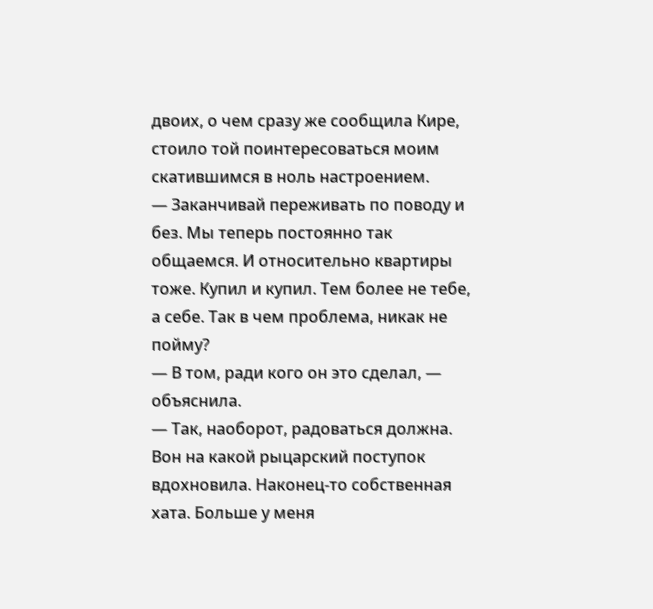двоих, о чем сразу же сообщила Кире, стоило той поинтересоваться моим скатившимся в ноль настроением.
— Заканчивай переживать по поводу и без. Мы теперь постоянно так общаемся. И относительно квартиры тоже. Купил и купил. Тем более не тебе, а себе. Так в чем проблема, никак не пойму?
— В том, ради кого он это сделал, — объяснила.
— Так, наоборот, радоваться должна. Вон на какой рыцарский поступок вдохновила. Наконец-то собственная хата. Больше у меня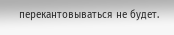перекантовываться не будет.